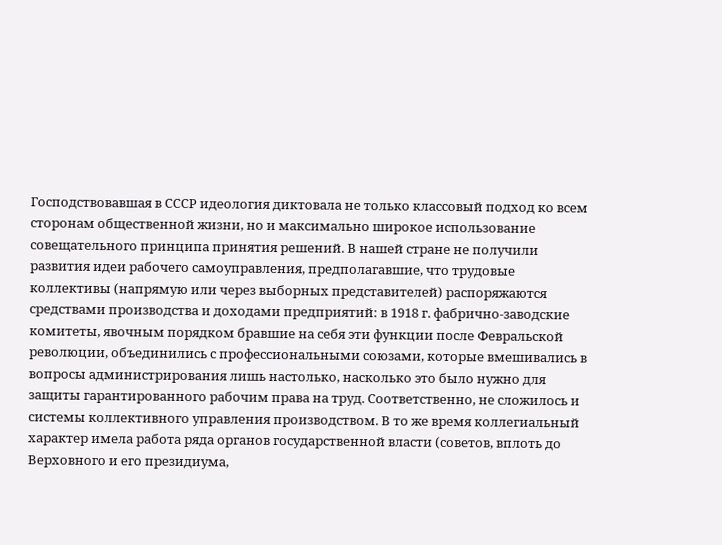Господствовавшая в СССР идеология диктовала не только классовый подход ко всем сторонам общественной жизни, но и максимально широкое использование совещательного принципа принятия решений. В нашей стране не получили развития идеи рабочего самоуправления, предполагавшие, что трудовые коллективы (напрямую или через выборных представителей) распоряжаются средствами производства и доходами предприятий: в 1918 г. фабрично-заводские комитеты, явочным порядком бравшие на себя эти функции после Февральской революции, объединились с профессиональными союзами, которые вмешивались в вопросы администрирования лишь настолько, насколько это было нужно для защиты гарантированного рабочим права на труд. Соответственно, не сложилось и системы коллективного управления производством. В то же время коллегиальный характер имела работа ряда органов государственной власти (советов, вплоть до Верховного и его президиума,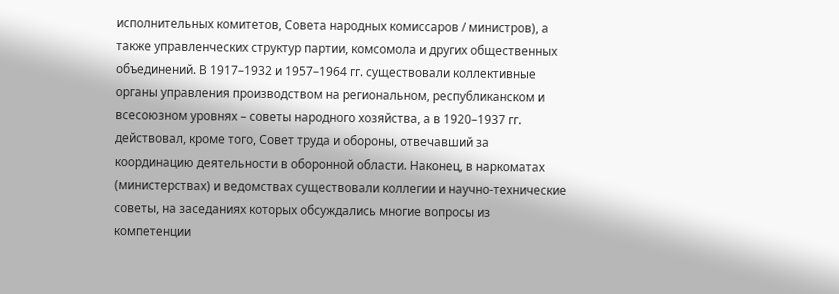исполнительных комитетов, Совета народных комиссаров / министров), а также управленческих структур партии, комсомола и других общественных объединений. В 1917–1932 и 1957–1964 гг. существовали коллективные органы управления производством на региональном, республиканском и всесоюзном уровнях – советы народного хозяйства, а в 1920–1937 гг. действовал, кроме того, Совет труда и обороны, отвечавший за координацию деятельности в оборонной области. Наконец, в наркоматах (министерствах) и ведомствах существовали коллегии и научно-технические советы, на заседаниях которых обсуждались многие вопросы из компетенции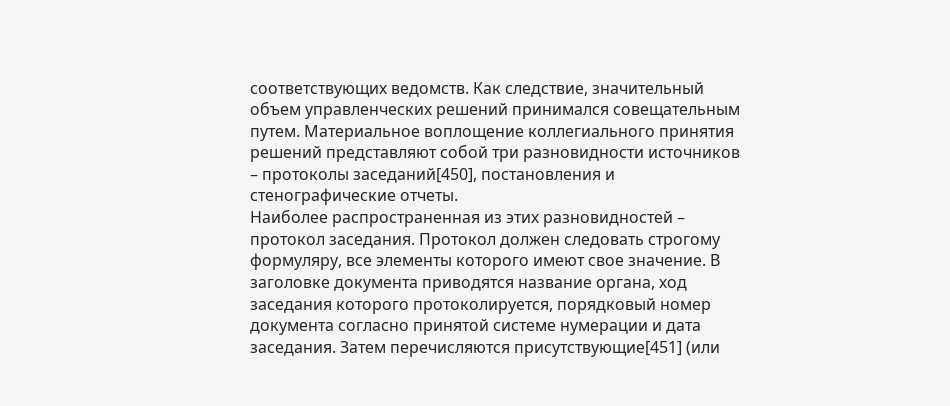соответствующих ведомств. Как следствие, значительный объем управленческих решений принимался совещательным путем. Материальное воплощение коллегиального принятия решений представляют собой три разновидности источников – протоколы заседаний[450], постановления и стенографические отчеты.
Наиболее распространенная из этих разновидностей – протокол заседания. Протокол должен следовать строгому формуляру, все элементы которого имеют свое значение. В заголовке документа приводятся название органа, ход заседания которого протоколируется, порядковый номер документа согласно принятой системе нумерации и дата заседания. Затем перечисляются присутствующие[451] (или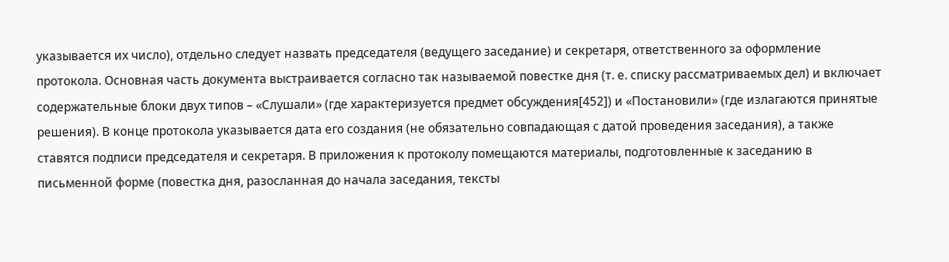указывается их число), отдельно следует назвать председателя (ведущего заседание) и секретаря, ответственного за оформление протокола. Основная часть документа выстраивается согласно так называемой повестке дня (т. е. списку рассматриваемых дел) и включает содержательные блоки двух типов – «Слушали» (где характеризуется предмет обсуждения[452]) и «Постановили» (где излагаются принятые решения). В конце протокола указывается дата его создания (не обязательно совпадающая с датой проведения заседания), а также ставятся подписи председателя и секретаря. В приложения к протоколу помещаются материалы, подготовленные к заседанию в письменной форме (повестка дня, разосланная до начала заседания, тексты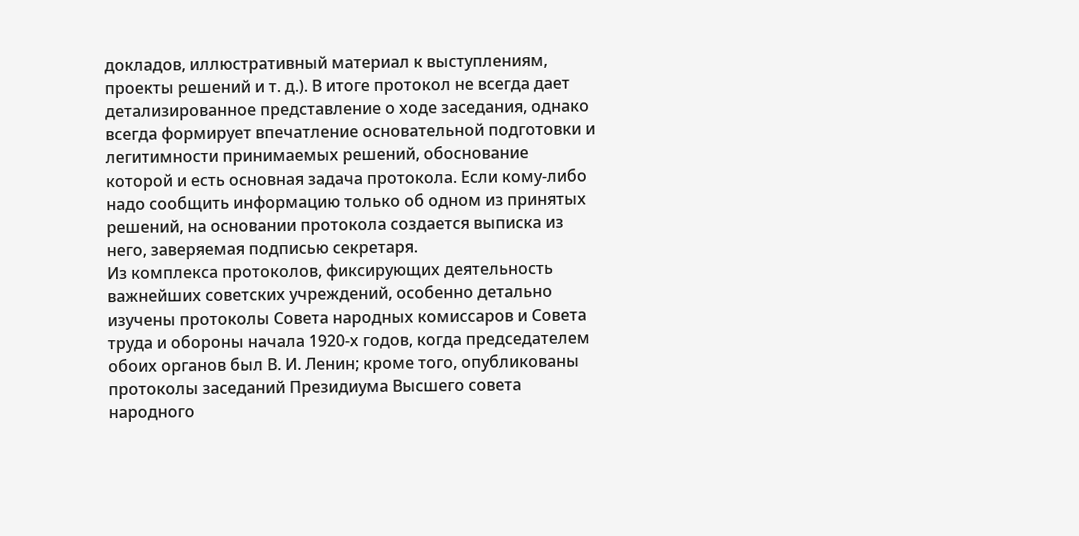докладов, иллюстративный материал к выступлениям, проекты решений и т. д.). В итоге протокол не всегда дает детализированное представление о ходе заседания, однако всегда формирует впечатление основательной подготовки и легитимности принимаемых решений, обоснование которой и есть основная задача протокола. Если кому-либо надо сообщить информацию только об одном из принятых решений, на основании протокола создается выписка из него, заверяемая подписью секретаря.
Из комплекса протоколов, фиксирующих деятельность важнейших советских учреждений, особенно детально изучены протоколы Совета народных комиссаров и Совета труда и обороны начала 1920‑х годов, когда председателем обоих органов был В. И. Ленин; кроме того, опубликованы протоколы заседаний Президиума Высшего совета народного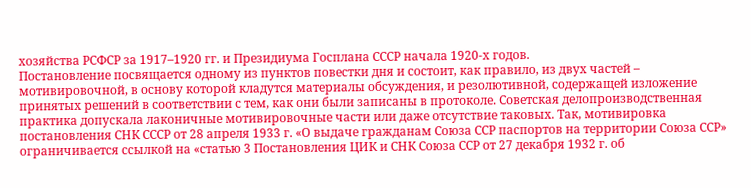хозяйства РСФСР за 1917–1920 гг. и Президиума Госплана СССР начала 1920‑х годов.
Постановление посвящается одному из пунктов повестки дня и состоит, как правило, из двух частей – мотивировочной, в основу которой кладутся материалы обсуждения, и резолютивной, содержащей изложение принятых решений в соответствии с тем, как они были записаны в протоколе. Советская делопроизводственная практика допускала лаконичные мотивировочные части или даже отсутствие таковых. Так, мотивировка постановления СНК СССР от 28 апреля 1933 г. «О выдаче гражданам Союза ССР паспортов на территории Союза ССР» ограничивается ссылкой на «статью 3 Постановления ЦИК и СНК Союза ССР от 27 декабря 1932 г. об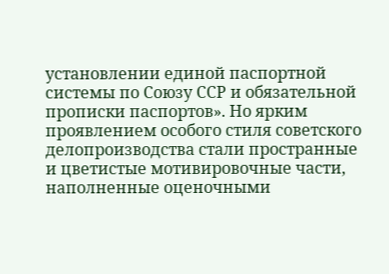установлении единой паспортной системы по Союзу ССР и обязательной прописки паспортов». Но ярким проявлением особого стиля советского делопроизводства стали пространные и цветистые мотивировочные части, наполненные оценочными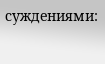суждениями: